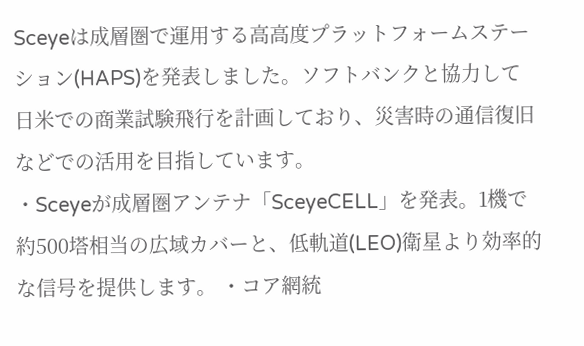Sceyeは成層圏で運用する高高度プラットフォームステーション(HAPS)を発表しました。ソフトバンクと協力して日米での商業試験飛行を計画しており、災害時の通信復旧などでの活用を目指しています。
・Sceyeが成層圏アンテナ「SceyeCELL」を発表。1機で約500塔相当の広域カバーと、低軌道(LEO)衛星より効率的な信号を提供します。 ・コア網統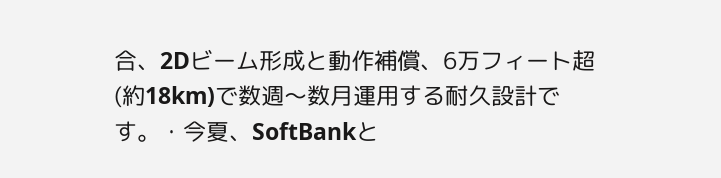合、2Dビーム形成と動作補償、6万フィート超(約18km)で数週〜数月運用する耐久設計です。・今夏、SoftBankと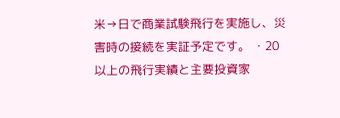米→日で商業試験飛行を実施し、災害時の接続を実証予定です。 ・20以上の飛行実績と主要投資家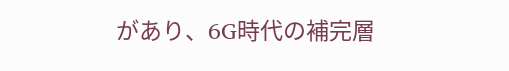があり、6G時代の補完層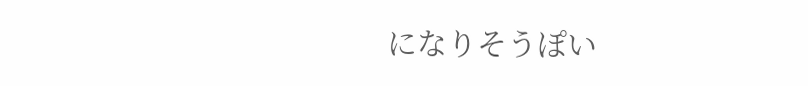になりそうぽい